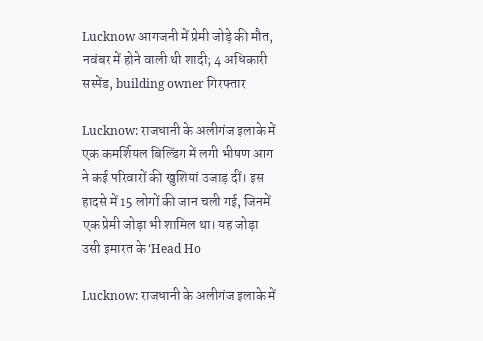Lucknow आगजनी में प्रेमी जोड़े की मौत, नवंबर में होने वाली थी शादी; 4 अधिकारी सस्पेंड, building owner गिरफ्तार

Lucknow: राजधानी के अलीगंज इलाके में एक कमर्शियल बिल्डिंग में लगी भीषण आग ने कई परिवारों की खुशियां उजाड़ दीं। इस हादसे में 15 लोगों की जान चली गई, जिनमें एक प्रेमी जोड़ा भी शामिल था। यह जोड़ा उसी इमारत के ‘Head Ho

Lucknow: राजधानी के अलीगंज इलाके में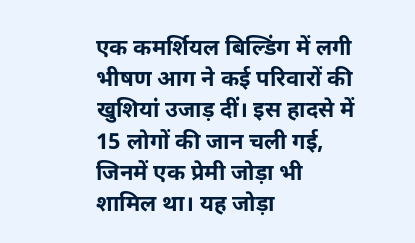एक कमर्शियल बिल्डिंग में लगी भीषण आग ने कई परिवारों की खुशियां उजाड़ दीं। इस हादसे में 15 लोगों की जान चली गई, जिनमें एक प्रेमी जोड़ा भी शामिल था। यह जोड़ा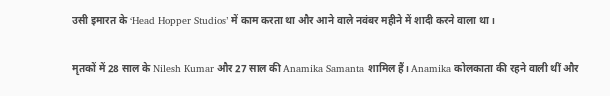उसी इमारत के ‘Head Hopper Studios’ में काम करता था और आने वाले नवंबर महीने में शादी करने वाला था।

मृतकों में 28 साल के Nilesh Kumar और 27 साल की Anamika Samanta शामिल हैं। Anamika कोलकाता की रहने वाली थीं और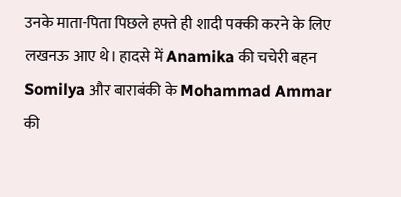उनके माता-पिता पिछले हफ्ते ही शादी पक्की करने के लिए लखनऊ आए थे। हादसे में Anamika की चचेरी बहन Somilya और बाराबंकी के Mohammad Ammar की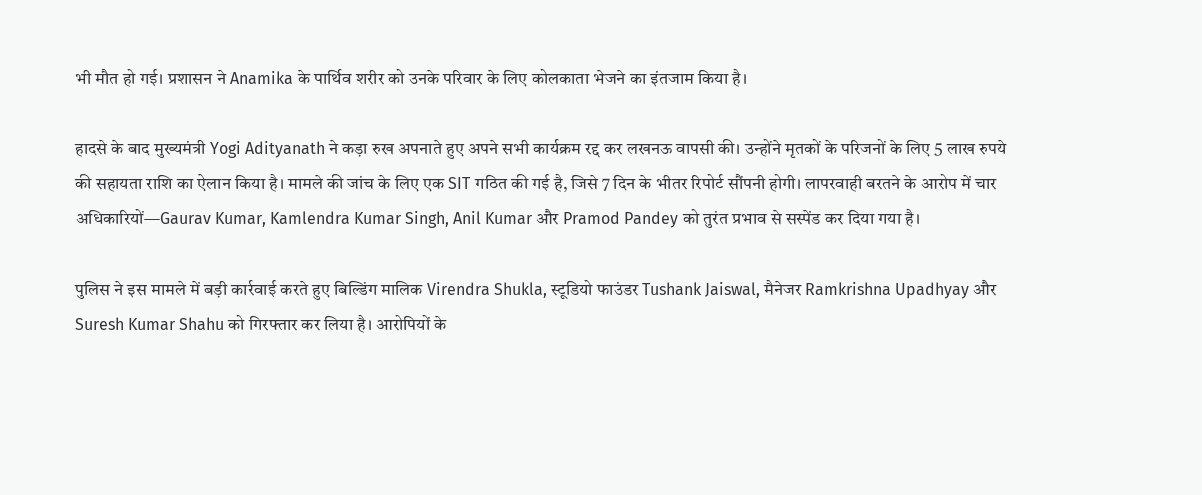भी मौत हो गई। प्रशासन ने Anamika के पार्थिव शरीर को उनके परिवार के लिए कोलकाता भेजने का इंतजाम किया है।

हादसे के बाद मुख्यमंत्री Yogi Adityanath ने कड़ा रुख अपनाते हुए अपने सभी कार्यक्रम रद्द कर लखनऊ वापसी की। उन्होंने मृतकों के परिजनों के लिए 5 लाख रुपये की सहायता राशि का ऐलान किया है। मामले की जांच के लिए एक SIT गठित की गई है, जिसे 7 दिन के भीतर रिपोर्ट सौंपनी होगी। लापरवाही बरतने के आरोप में चार अधिकारियों—Gaurav Kumar, Kamlendra Kumar Singh, Anil Kumar और Pramod Pandey को तुरंत प्रभाव से सस्पेंड कर दिया गया है।

पुलिस ने इस मामले में बड़ी कार्रवाई करते हुए बिल्डिंग मालिक Virendra Shukla, स्टूडियो फाउंडर Tushank Jaiswal, मैनेजर Ramkrishna Upadhyay और Suresh Kumar Shahu को गिरफ्तार कर लिया है। आरोपियों के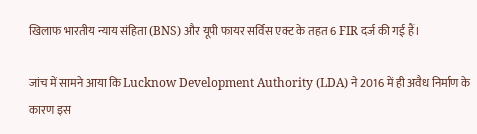खिलाफ भारतीय न्याय संहिता (BNS) और यूपी फायर सर्विस एक्ट के तहत 6 FIR दर्ज की गई हैं।

जांच में सामने आया कि Lucknow Development Authority (LDA) ने 2016 में ही अवैध निर्माण के कारण इस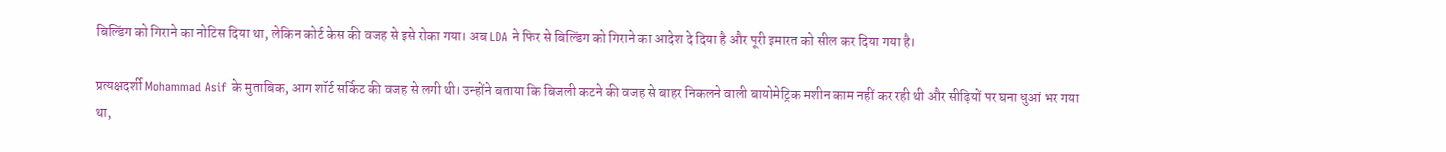बिल्डिंग को गिराने का नोटिस दिया था, लेकिन कोर्ट केस की वजह से इसे रोका गया। अब LDA ने फिर से बिल्डिंग को गिराने का आदेश दे दिया है और पूरी इमारत को सील कर दिया गया है।

प्रत्यक्षदर्शी Mohammad Asif के मुताबिक, आग शॉर्ट सर्किट की वजह से लगी थी। उन्होंने बताया कि बिजली कटने की वजह से बाहर निकलने वाली बायोमेट्रिक मशीन काम नहीं कर रही थी और सीढ़ियों पर घना धुआं भर गया था,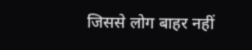जिससे लोग बाहर नहीं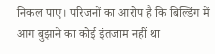निकल पाए। परिजनों का आरोप है कि बिल्डिंग में आग बुझाने का कोई इंतजाम नहीं था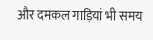और दमकल गाड़ियां भी समय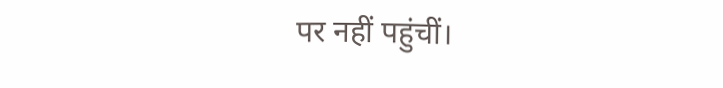पर नहीं पहुंचीं।